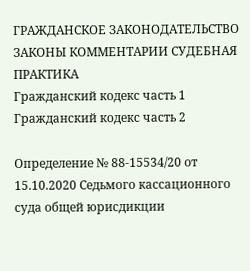ГРАЖДАНСКОЕ ЗАКОНОДАТЕЛЬСТВО
ЗАКОНЫ КОММЕНТАРИИ СУДЕБНАЯ ПРАКТИКА
Гражданский кодекс часть 1
Гражданский кодекс часть 2

Определение № 88-15534/20 от 15.10.2020 Седьмого кассационного суда общей юрисдикции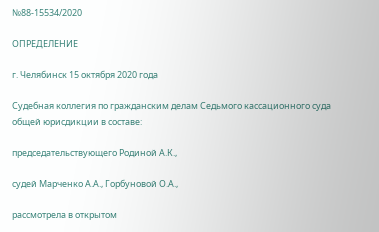№88-15534/2020

ОПРЕДЕЛЕНИЕ

г. Челябинск 15 октября 2020 года

Судебная коллегия по гражданским делам Седьмого кассационного суда общей юрисдикции в составе:

председательствующего Родиной А.К.,

судей Марченко А.А., Горбуновой О.А.,

рассмотрела в открытом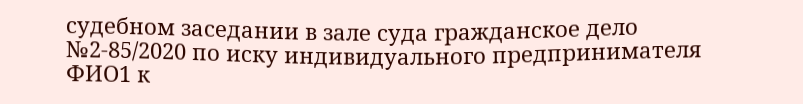судебном заседании в зале суда гражданское дело №2-85/2020 по иску индивидуального предпринимателя ФИО1 к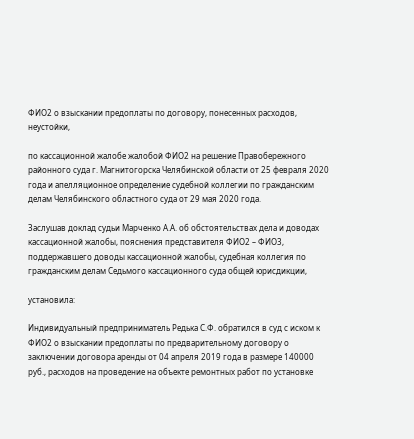ФИО2 о взыскании предоплаты по договору, понесенных расходов, неустойки,

по кассационной жалобе жалобой ФИО2 на решение Правобережного районного суда г. Магнитогорска Челябинской области от 25 февраля 2020 года и апелляционное определение судебной коллегии по гражданским делам Челябинского областного суда от 29 мая 2020 года.

Заслушав доклад судьи Марченко А.А. об обстоятельствах дела и доводах кассационной жалобы, пояснения представителя ФИО2 – ФИО3, поддержавшего доводы кассационной жалобы, судебная коллегия по гражданским делам Седьмого кассационного суда общей юрисдикции,

установила:

Индивидуальный предприниматель Редька С.Ф. обратился в суд с иском к ФИО2 о взыскании предоплаты по предварительному договору о заключении договора аренды от 04 апреля 2019 года в размере 140000 руб., расходов на проведение на объекте ремонтных работ по установке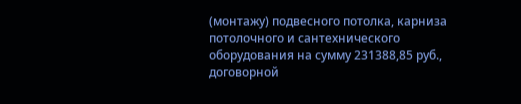(монтажу) подвесного потолка, карниза потолочного и сантехнического оборудования на сумму 231388,85 руб., договорной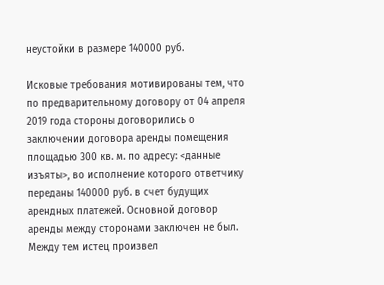неустойки в размере 140000 руб.

Исковые требования мотивированы тем, что по предварительному договору от 04 апреля 2019 года стороны договорились о заключении договора аренды помещения площадью 300 кв. м. по адресу: <данные изъяты>, во исполнение которого ответчику переданы 140000 руб. в счет будущих арендных платежей. Основной договор аренды между сторонами заключен не был. Между тем истец произвел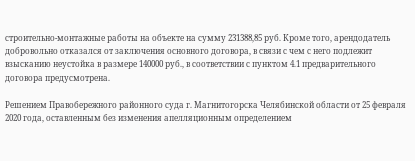строительно-монтажные работы на объекте на сумму 231388,85 руб. Кроме того, арендодатель добровольно отказался от заключения основного договора, в связи с чем с него подлежит взысканию неустойка в размере 140000 руб., в соответствии с пунктом 4.1 предварительного договора предусмотрена.

Решением Правобережного районного суда г. Магнитогорска Челябинской области от 25 февраля 2020 года, оставленным без изменения апелляционным определением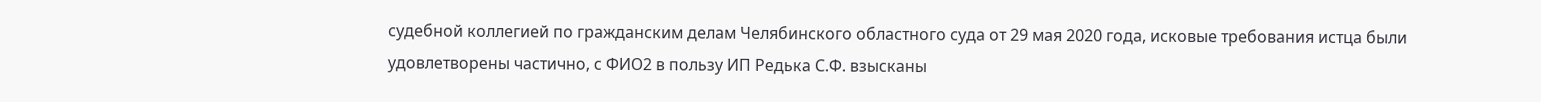судебной коллегией по гражданским делам Челябинского областного суда от 29 мая 2020 года, исковые требования истца были удовлетворены частично, с ФИО2 в пользу ИП Редька С.Ф. взысканы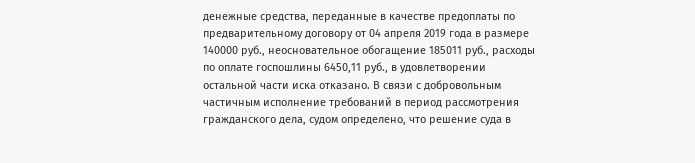денежные средства, переданные в качестве предоплаты по предварительному договору от 04 апреля 2019 года в размере 140000 руб., неосновательное обогащение 185011 руб., расходы по оплате госпошлины 6450,11 руб., в удовлетворении остальной части иска отказано. В связи с добровольным частичным исполнение требований в период рассмотрения гражданского дела, судом определено, что решение суда в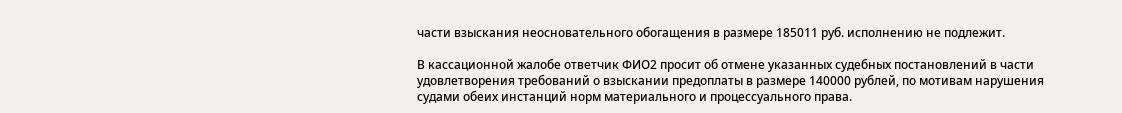части взыскания неосновательного обогащения в размере 185011 руб. исполнению не подлежит.

В кассационной жалобе ответчик ФИО2 просит об отмене указанных судебных постановлений в части удовлетворения требований о взыскании предоплаты в размере 140000 рублей, по мотивам нарушения судами обеих инстанций норм материального и процессуального права.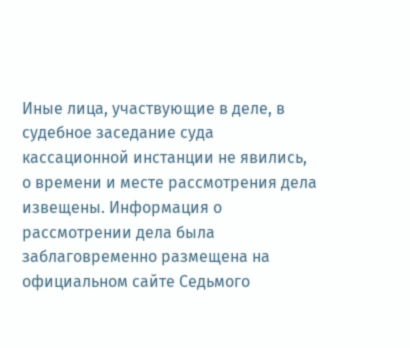Иные лица, участвующие в деле, в судебное заседание суда кассационной инстанции не явились, о времени и месте рассмотрения дела извещены. Информация о рассмотрении дела была заблаговременно размещена на официальном сайте Седьмого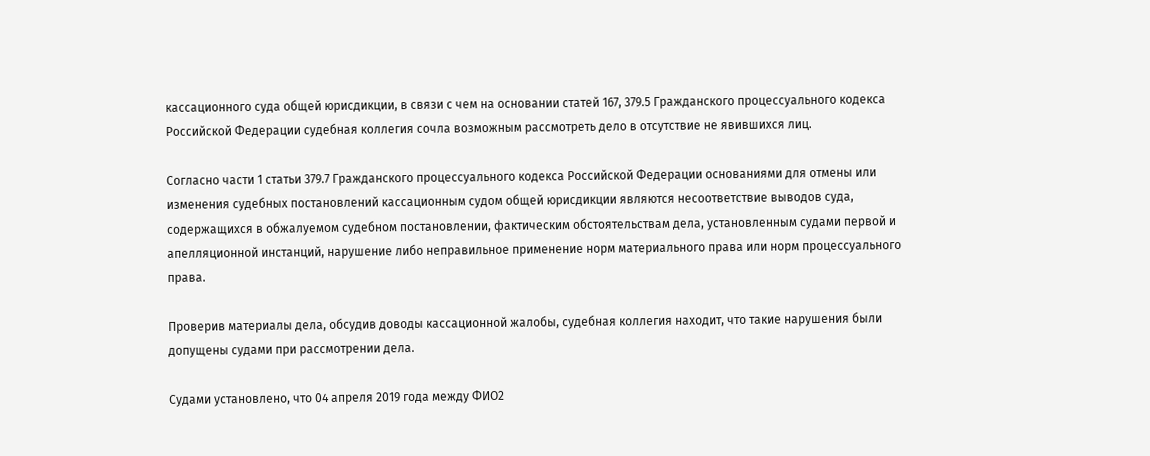кассационного суда общей юрисдикции, в связи с чем на основании статей 167, 379.5 Гражданского процессуального кодекса Российской Федерации судебная коллегия сочла возможным рассмотреть дело в отсутствие не явившихся лиц.

Согласно части 1 статьи 379.7 Гражданского процессуального кодекса Российской Федерации основаниями для отмены или изменения судебных постановлений кассационным судом общей юрисдикции являются несоответствие выводов суда, содержащихся в обжалуемом судебном постановлении, фактическим обстоятельствам дела, установленным судами первой и апелляционной инстанций, нарушение либо неправильное применение норм материального права или норм процессуального права.

Проверив материалы дела, обсудив доводы кассационной жалобы, судебная коллегия находит, что такие нарушения были допущены судами при рассмотрении дела.

Судами установлено, что 04 апреля 2019 года между ФИО2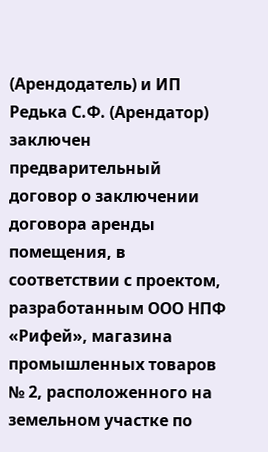(Арендодатель) и ИП Редька С.Ф. (Арендатор) заключен предварительный договор о заключении договора аренды помещения, в соответствии с проектом, разработанным ООО НПФ «Рифей», магазина промышленных товаров № 2, расположенного на земельном участке по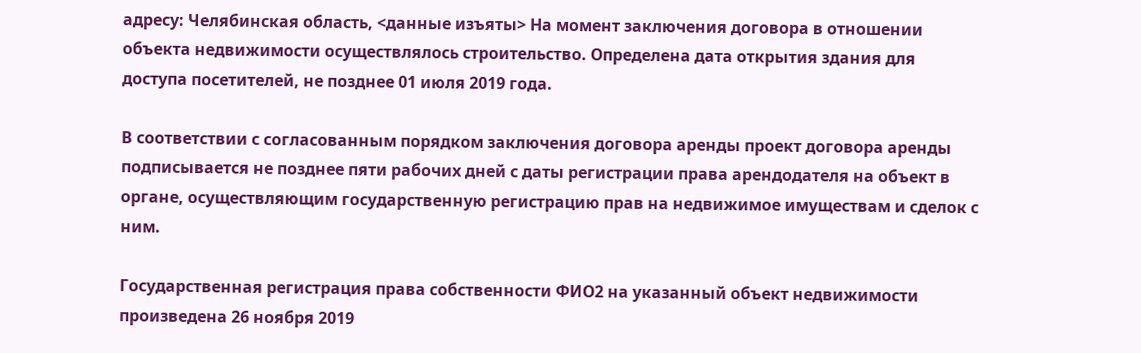адресу: Челябинская область, <данные изъяты> На момент заключения договора в отношении объекта недвижимости осуществлялось строительство. Определена дата открытия здания для доступа посетителей, не позднее 01 июля 2019 года.

В соответствии с согласованным порядком заключения договора аренды проект договора аренды подписывается не позднее пяти рабочих дней с даты регистрации права арендодателя на объект в органе, осуществляющим государственную регистрацию прав на недвижимое имуществам и сделок с ним.

Государственная регистрация права собственности ФИО2 на указанный объект недвижимости произведена 26 ноября 2019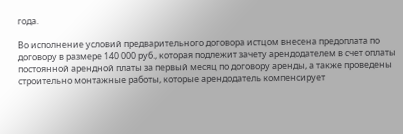года.

Во исполнение условий предварительного договора истцом внесена предоплата по договору в размере 140 000 руб., которая подлежит зачету арендодателем в счет оплаты постоянной арендной платы за первый месяц по договору аренды, а также проведены строительно монтажные работы, которые арендодатель компенсирует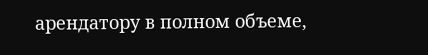арендатору в полном объеме,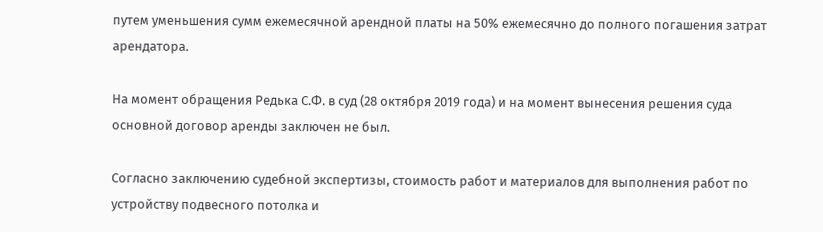путем уменьшения сумм ежемесячной арендной платы на 50% ежемесячно до полного погашения затрат арендатора.

На момент обращения Редька С.Ф. в суд (28 октября 2019 года) и на момент вынесения решения суда основной договор аренды заключен не был.

Согласно заключению судебной экспертизы, стоимость работ и материалов для выполнения работ по устройству подвесного потолка и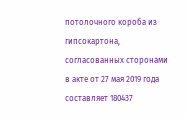потолочного короба из гипсокартона, согласованных сторонами в акте от 27 мая 2019 года составляет 180437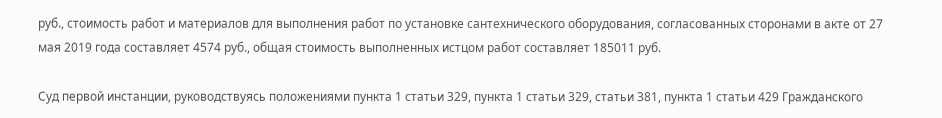руб., стоимость работ и материалов для выполнения работ по установке сантехнического оборудования, согласованных сторонами в акте от 27 мая 2019 года составляет 4574 руб., общая стоимость выполненных истцом работ составляет 185011 руб.

Суд первой инстанции, руководствуясь положениями пункта 1 статьи 329, пункта 1 статьи 329, статьи 381, пункта 1 статьи 429 Гражданского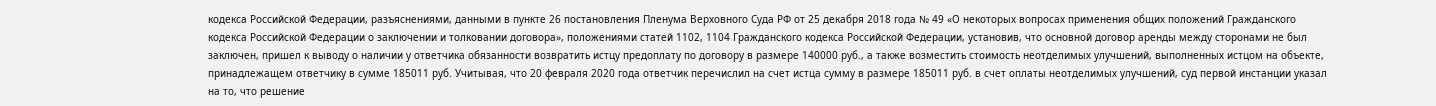кодекса Российской Федерации, разъяснениями, данными в пункте 26 постановления Пленума Верховного Суда РФ от 25 декабря 2018 года № 49 «О некоторых вопросах применения общих положений Гражданского кодекса Российской Федерации о заключении и толковании договора», положениями статей 1102, 1104 Гражданского кодекса Российской Федерации, установив, что основной договор аренды между сторонами не был заключен, пришел к выводу о наличии у ответчика обязанности возвратить истцу предоплату по договору в размере 140000 руб., а также возместить стоимость неотделимых улучшений, выполненных истцом на объекте, принадлежащем ответчику в сумме 185011 руб. Учитывая, что 20 февраля 2020 года ответчик перечислил на счет истца сумму в размере 185011 руб. в счет оплаты неотделимых улучшений, суд первой инстанции указал на то, что решение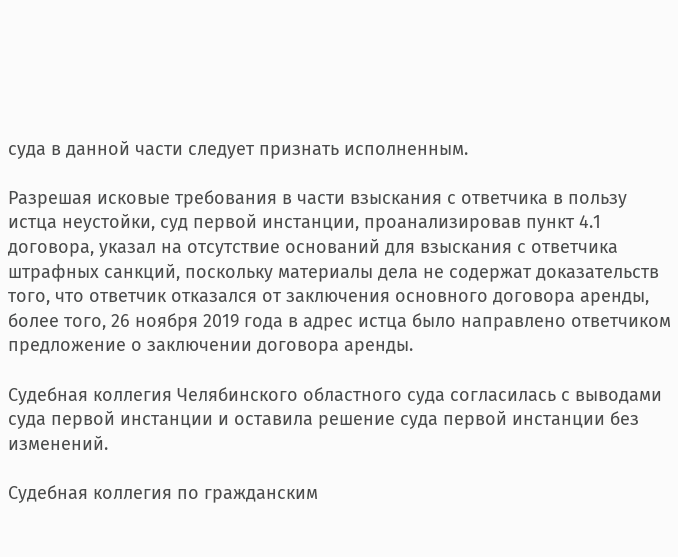суда в данной части следует признать исполненным.

Разрешая исковые требования в части взыскания с ответчика в пользу истца неустойки, суд первой инстанции, проанализировав пункт 4.1 договора, указал на отсутствие оснований для взыскания с ответчика штрафных санкций, поскольку материалы дела не содержат доказательств того, что ответчик отказался от заключения основного договора аренды, более того, 26 ноября 2019 года в адрес истца было направлено ответчиком предложение о заключении договора аренды.

Судебная коллегия Челябинского областного суда согласилась с выводами суда первой инстанции и оставила решение суда первой инстанции без изменений.

Судебная коллегия по гражданским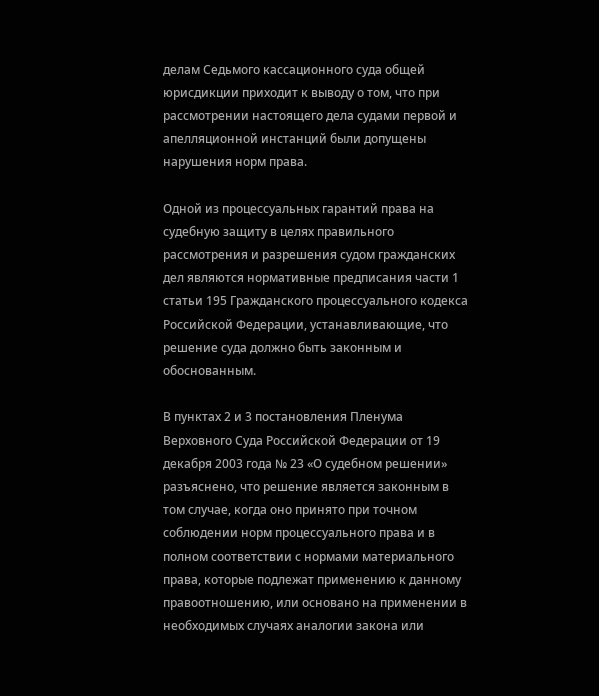делам Седьмого кассационного суда общей юрисдикции приходит к выводу о том, что при рассмотрении настоящего дела судами первой и апелляционной инстанций были допущены нарушения норм права.

Одной из процессуальных гарантий права на судебную защиту в целях правильного рассмотрения и разрешения судом гражданских дел являются нормативные предписания части 1 статьи 195 Гражданского процессуального кодекса Российской Федерации, устанавливающие, что решение суда должно быть законным и обоснованным.

В пунктах 2 и 3 постановления Пленума Верховного Суда Российской Федерации от 19 декабря 2003 года № 23 «О судебном решении» разъяснено, что решение является законным в том случае, когда оно принято при точном соблюдении норм процессуального права и в полном соответствии с нормами материального права, которые подлежат применению к данному правоотношению, или основано на применении в необходимых случаях аналогии закона или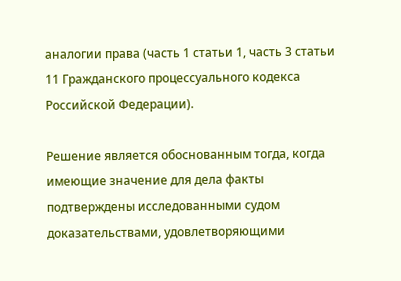аналогии права (часть 1 статьи 1, часть 3 статьи 11 Гражданского процессуального кодекса Российской Федерации).

Решение является обоснованным тогда, когда имеющие значение для дела факты подтверждены исследованными судом доказательствами, удовлетворяющими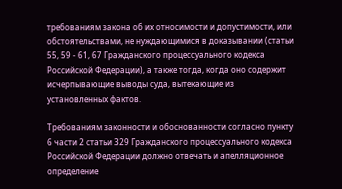требованиям закона об их относимости и допустимости, или обстоятельствами, не нуждающимися в доказывании (статьи 55, 59 - 61, 67 Гражданского процессуального кодекса Российской Федерации), а также тогда, когда оно содержит исчерпывающие выводы суда, вытекающие из установленных фактов.

Требованиям законности и обоснованности согласно пункту 6 части 2 статьи 329 Гражданского процессуального кодекса Российской Федерации должно отвечать и апелляционное определение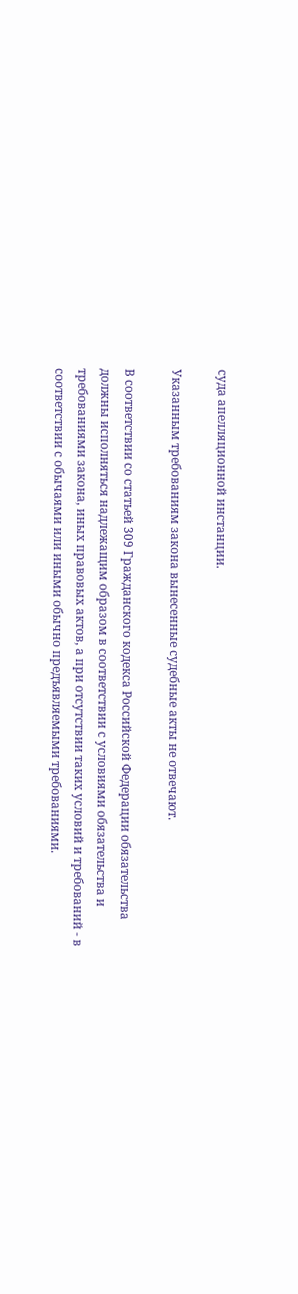суда апелляционной инстанции.

Указанным требованиям закона вынесенные судебные акты не отвечают.

В соответствии со статьей 309 Гражданского кодекса Российской Федерации обязательства должны исполняться надлежащим образом в соответствии с условиями обязательства и требованиями закона, иных правовых актов, а при отсутствии таких условий и требований - в соответствии с обычаями или иными обычно предъявляемыми требованиями.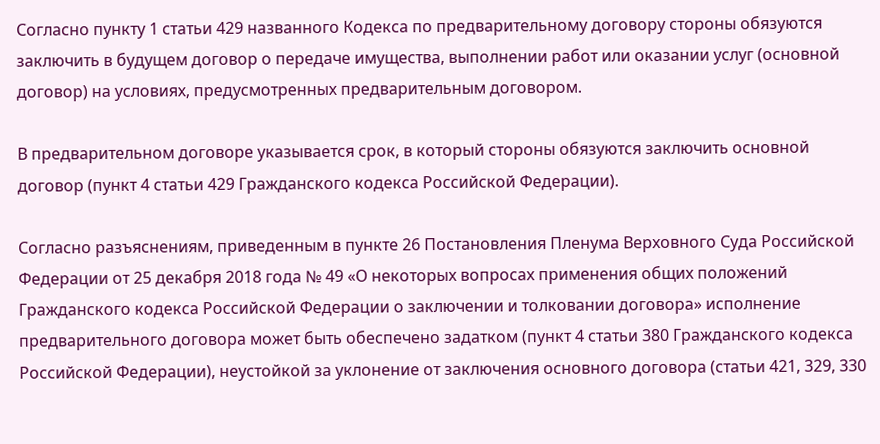Согласно пункту 1 статьи 429 названного Кодекса по предварительному договору стороны обязуются заключить в будущем договор о передаче имущества, выполнении работ или оказании услуг (основной договор) на условиях, предусмотренных предварительным договором.

В предварительном договоре указывается срок, в который стороны обязуются заключить основной договор (пункт 4 статьи 429 Гражданского кодекса Российской Федерации).

Согласно разъяснениям, приведенным в пункте 26 Постановления Пленума Верховного Суда Российской Федерации от 25 декабря 2018 года № 49 «О некоторых вопросах применения общих положений Гражданского кодекса Российской Федерации о заключении и толковании договора» исполнение предварительного договора может быть обеспечено задатком (пункт 4 статьи 380 Гражданского кодекса Российской Федерации), неустойкой за уклонение от заключения основного договора (статьи 421, 329, 330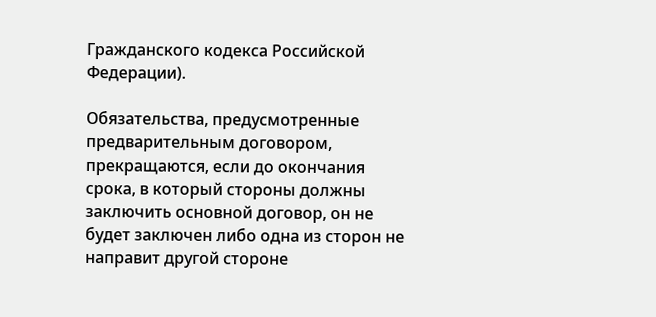Гражданского кодекса Российской Федерации).

Обязательства, предусмотренные предварительным договором, прекращаются, если до окончания срока, в который стороны должны заключить основной договор, он не будет заключен либо одна из сторон не направит другой стороне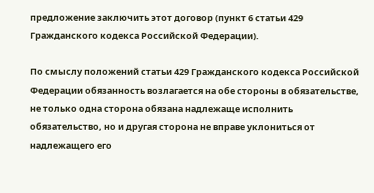предложение заключить этот договор (пункт 6 статьи 429 Гражданского кодекса Российской Федерации).

По смыслу положений статьи 429 Гражданского кодекса Российской Федерации обязанность возлагается на обе стороны в обязательстве, не только одна сторона обязана надлежаще исполнить обязательство, но и другая сторона не вправе уклониться от надлежащего его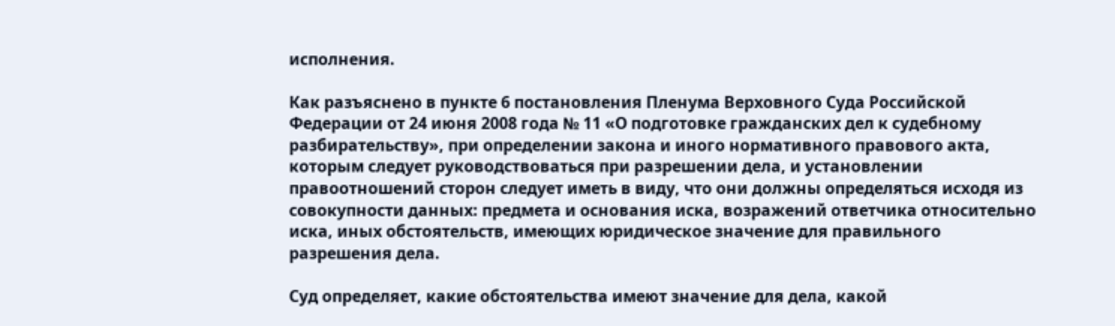исполнения.

Как разъяснено в пункте 6 постановления Пленума Верховного Суда Российской Федерации от 24 июня 2008 года № 11 «О подготовке гражданских дел к судебному разбирательству», при определении закона и иного нормативного правового акта, которым следует руководствоваться при разрешении дела, и установлении правоотношений сторон следует иметь в виду, что они должны определяться исходя из совокупности данных: предмета и основания иска, возражений ответчика относительно иска, иных обстоятельств, имеющих юридическое значение для правильного разрешения дела.

Суд определяет, какие обстоятельства имеют значение для дела, какой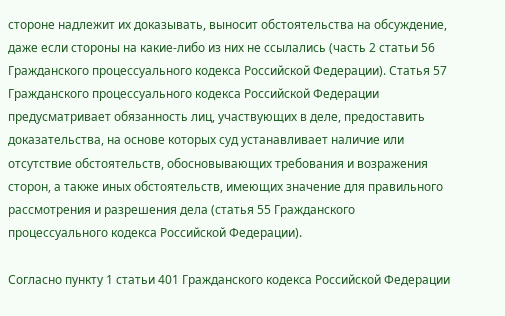стороне надлежит их доказывать, выносит обстоятельства на обсуждение, даже если стороны на какие-либо из них не ссылались (часть 2 статьи 56 Гражданского процессуального кодекса Российской Федерации). Статья 57 Гражданского процессуального кодекса Российской Федерации предусматривает обязанность лиц, участвующих в деле, предоставить доказательства, на основе которых суд устанавливает наличие или отсутствие обстоятельств, обосновывающих требования и возражения сторон, а также иных обстоятельств, имеющих значение для правильного рассмотрения и разрешения дела (статья 55 Гражданского процессуального кодекса Российской Федерации).

Согласно пункту 1 статьи 401 Гражданского кодекса Российской Федерации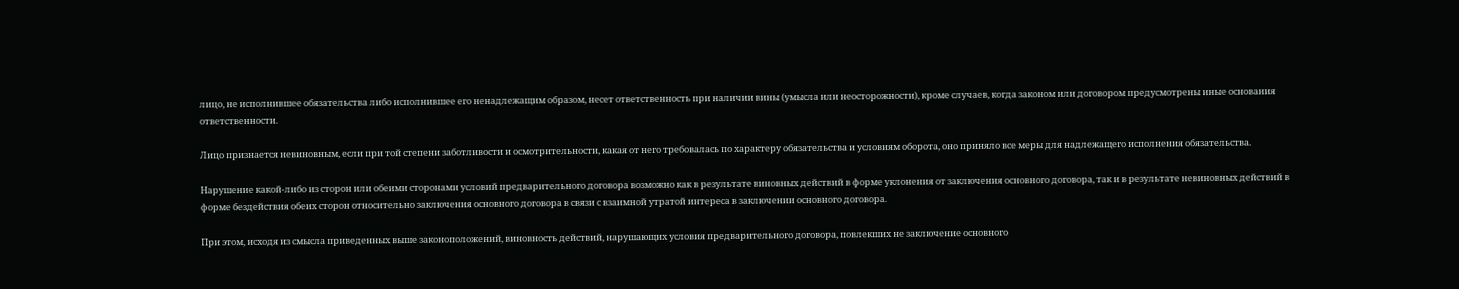лицо, не исполнившее обязательства либо исполнившее его ненадлежащим образом, несет ответственность при наличии вины (умысла или неосторожности), кроме случаев, когда законом или договором предусмотрены иные основания ответственности.

Лицо признается невиновным, если при той степени заботливости и осмотрительности, какая от него требовалась по характеру обязательства и условиям оборота, оно приняло все меры для надлежащего исполнения обязательства.

Нарушение какой-либо из сторон или обеими сторонами условий предварительного договора возможно как в результате виновных действий в форме уклонения от заключения основного договора, так и в результате невиновных действий в форме бездействия обеих сторон относительно заключения основного договора в связи с взаимной утратой интереса в заключении основного договора.

При этом, исходя из смысла приведенных выше законоположений, виновность действий, нарушающих условия предварительного договора, повлекших не заключение основного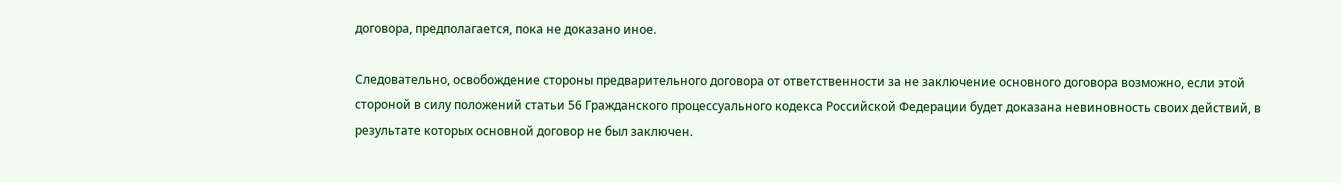договора, предполагается, пока не доказано иное.

Следовательно, освобождение стороны предварительного договора от ответственности за не заключение основного договора возможно, если этой стороной в силу положений статьи 56 Гражданского процессуального кодекса Российской Федерации будет доказана невиновность своих действий, в результате которых основной договор не был заключен.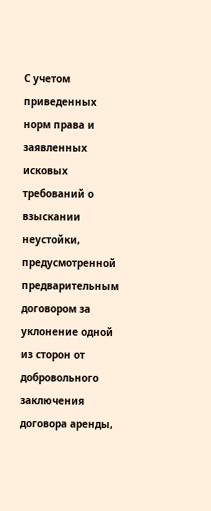С учетом приведенных норм права и заявленных исковых требований о взыскании неустойки, предусмотренной предварительным договором за уклонение одной из сторон от добровольного заключения договора аренды,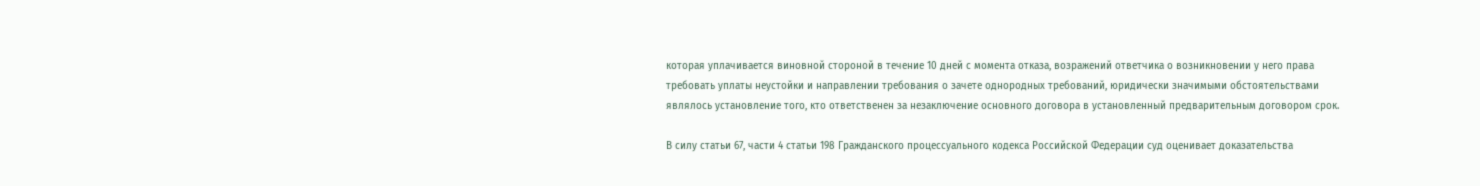которая уплачивается виновной стороной в течение 10 дней с момента отказа, возражений ответчика о возникновении у него права требовать уплаты неустойки и направлении требования о зачете однородных требований, юридически значимыми обстоятельствами являлось установление того, кто ответственен за незаключение основного договора в установленный предварительным договором срок.

В силу статьи 67, части 4 статьи 198 Гражданского процессуального кодекса Российской Федерации суд оценивает доказательства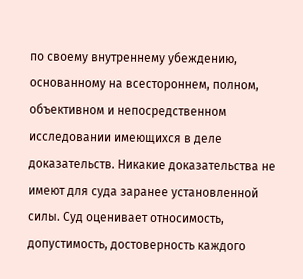по своему внутреннему убеждению, основанному на всестороннем, полном, объективном и непосредственном исследовании имеющихся в деле доказательств. Никакие доказательства не имеют для суда заранее установленной силы. Суд оценивает относимость, допустимость, достоверность каждого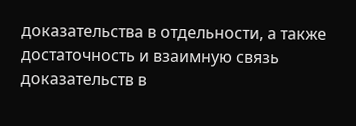доказательства в отдельности, а также достаточность и взаимную связь доказательств в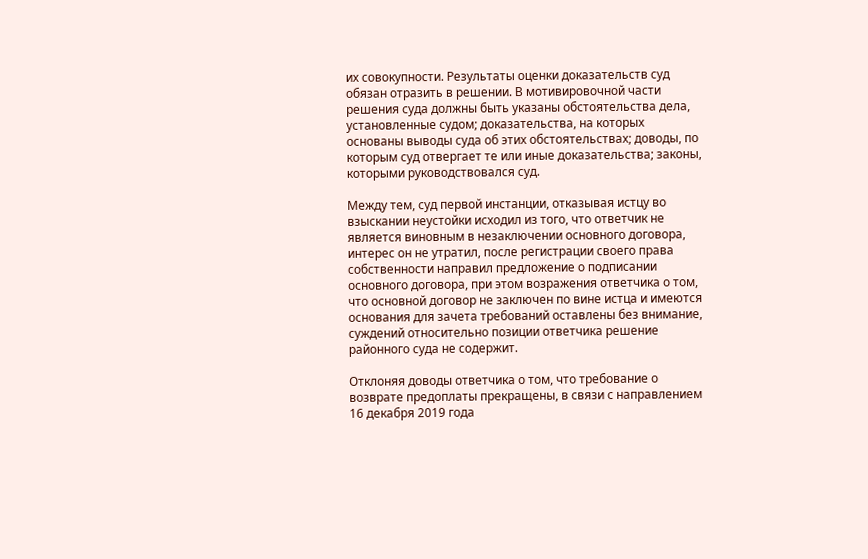их совокупности. Результаты оценки доказательств суд обязан отразить в решении. В мотивировочной части решения суда должны быть указаны обстоятельства дела, установленные судом; доказательства, на которых основаны выводы суда об этих обстоятельствах; доводы, по которым суд отвергает те или иные доказательства; законы, которыми руководствовался суд.

Между тем, суд первой инстанции, отказывая истцу во взыскании неустойки исходил из того, что ответчик не является виновным в незаключении основного договора, интерес он не утратил, после регистрации своего права собственности направил предложение о подписании основного договора, при этом возражения ответчика о том, что основной договор не заключен по вине истца и имеются основания для зачета требований оставлены без внимание, суждений относительно позиции ответчика решение районного суда не содержит.

Отклоняя доводы ответчика о том, что требование о возврате предоплаты прекращены, в связи с направлением 16 декабря 2019 года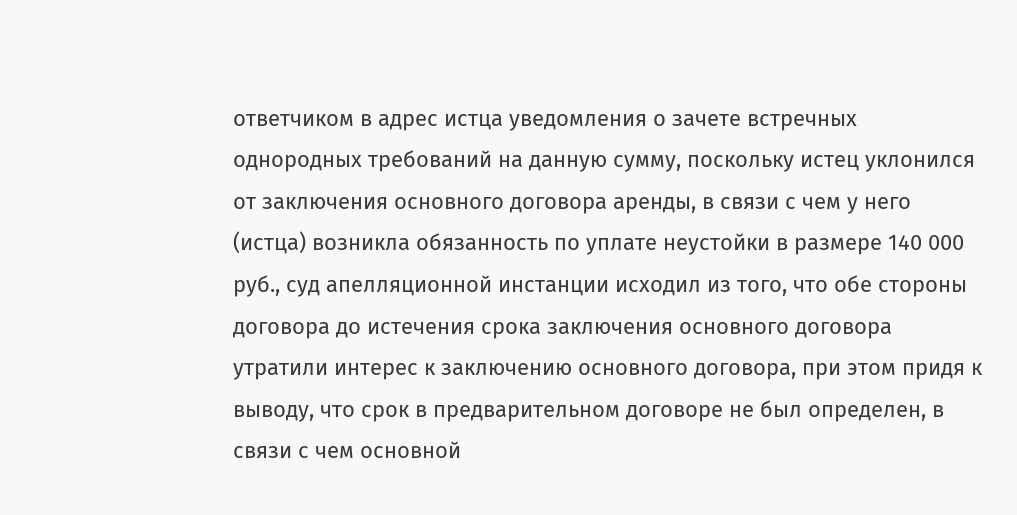ответчиком в адрес истца уведомления о зачете встречных однородных требований на данную сумму, поскольку истец уклонился от заключения основного договора аренды, в связи с чем у него (истца) возникла обязанность по уплате неустойки в размере 140 000 руб., суд апелляционной инстанции исходил из того, что обе стороны договора до истечения срока заключения основного договора утратили интерес к заключению основного договора, при этом придя к выводу, что срок в предварительном договоре не был определен, в связи с чем основной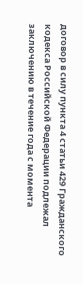договор в силу пункта 4 статьи 429 Гражданского кодекса Российской Федерации подлежал заключению в течение года с момента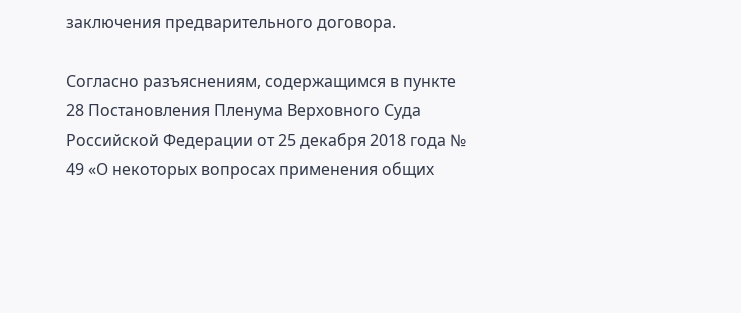заключения предварительного договора.

Согласно разъяснениям, содержащимся в пункте 28 Постановления Пленума Верховного Суда Российской Федерации от 25 декабря 2018 года № 49 «О некоторых вопросах применения общих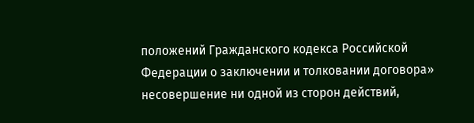положений Гражданского кодекса Российской Федерации о заключении и толковании договора» несовершение ни одной из сторон действий,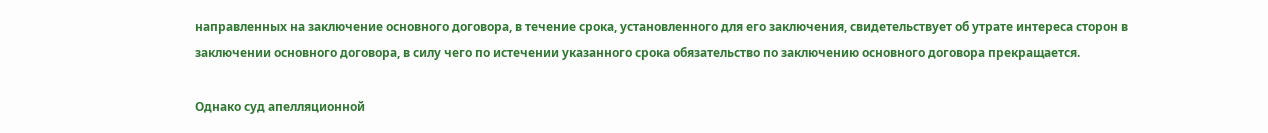направленных на заключение основного договора, в течение срока, установленного для его заключения, свидетельствует об утрате интереса сторон в заключении основного договора, в силу чего по истечении указанного срока обязательство по заключению основного договора прекращается.

Однако суд апелляционной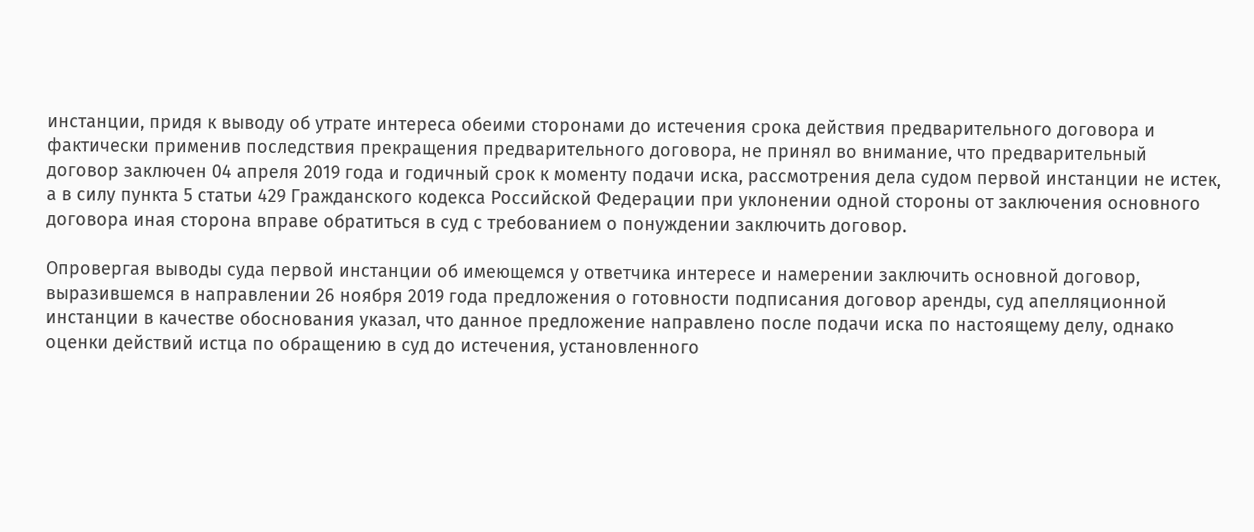инстанции, придя к выводу об утрате интереса обеими сторонами до истечения срока действия предварительного договора и фактически применив последствия прекращения предварительного договора, не принял во внимание, что предварительный договор заключен 04 апреля 2019 года и годичный срок к моменту подачи иска, рассмотрения дела судом первой инстанции не истек, а в силу пункта 5 статьи 429 Гражданского кодекса Российской Федерации при уклонении одной стороны от заключения основного договора иная сторона вправе обратиться в суд с требованием о понуждении заключить договор.

Опровергая выводы суда первой инстанции об имеющемся у ответчика интересе и намерении заключить основной договор, выразившемся в направлении 26 ноября 2019 года предложения о готовности подписания договор аренды, суд апелляционной инстанции в качестве обоснования указал, что данное предложение направлено после подачи иска по настоящему делу, однако оценки действий истца по обращению в суд до истечения, установленного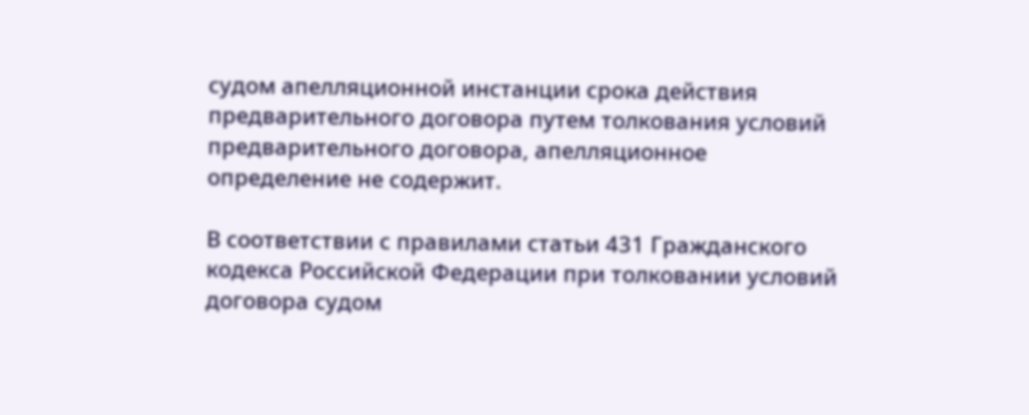судом апелляционной инстанции срока действия предварительного договора путем толкования условий предварительного договора, апелляционное определение не содержит.

В соответствии с правилами статьи 431 Гражданского кодекса Российской Федерации при толковании условий договора судом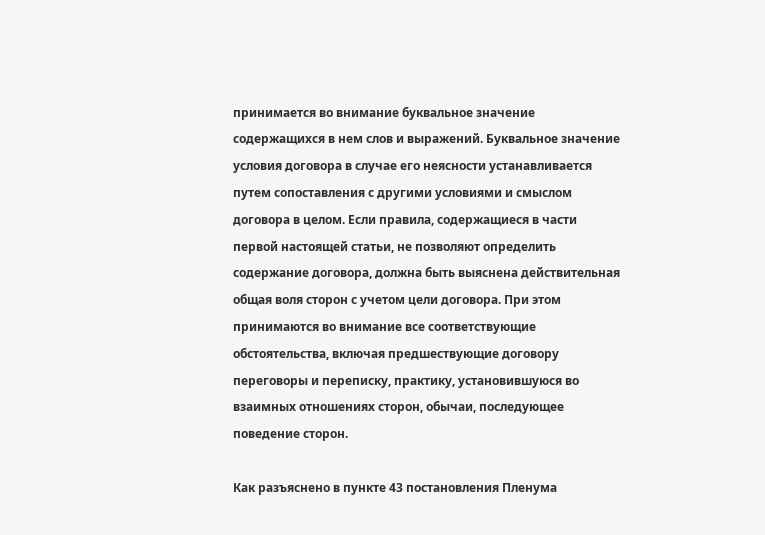принимается во внимание буквальное значение содержащихся в нем слов и выражений. Буквальное значение условия договора в случае его неясности устанавливается путем сопоставления с другими условиями и смыслом договора в целом. Если правила, содержащиеся в части первой настоящей статьи, не позволяют определить содержание договора, должна быть выяснена действительная общая воля сторон с учетом цели договора. При этом принимаются во внимание все соответствующие обстоятельства, включая предшествующие договору переговоры и переписку, практику, установившуюся во взаимных отношениях сторон, обычаи, последующее поведение сторон.

Как разъяснено в пункте 43 постановления Пленума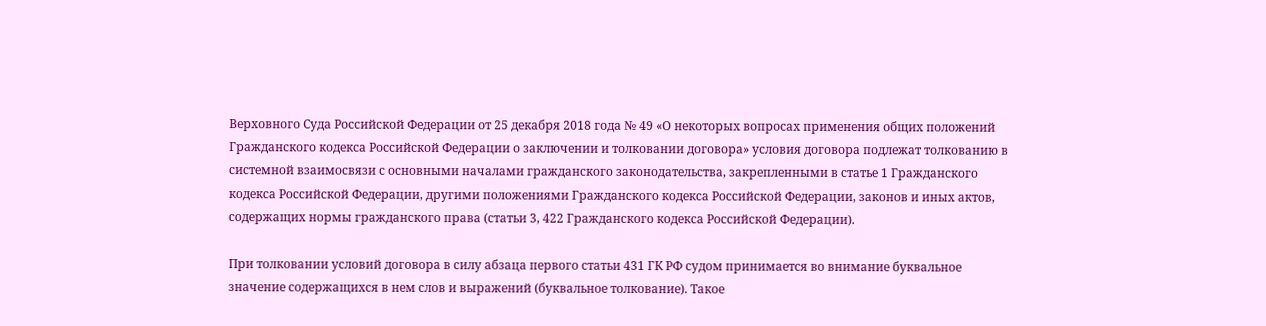Верховного Суда Российской Федерации от 25 декабря 2018 года № 49 «О некоторых вопросах применения общих положений Гражданского кодекса Российской Федерации о заключении и толковании договора» условия договора подлежат толкованию в системной взаимосвязи с основными началами гражданского законодательства, закрепленными в статье 1 Гражданского кодекса Российской Федерации, другими положениями Гражданского кодекса Российской Федерации, законов и иных актов, содержащих нормы гражданского права (статьи 3, 422 Гражданского кодекса Российской Федерации).

При толковании условий договора в силу абзаца первого статьи 431 ГК РФ судом принимается во внимание буквальное значение содержащихся в нем слов и выражений (буквальное толкование). Такое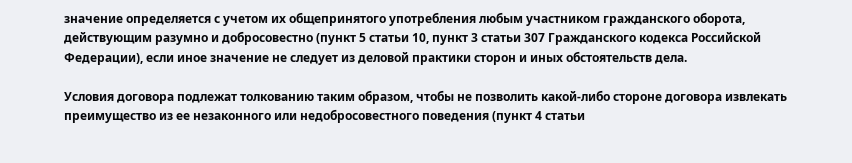значение определяется с учетом их общепринятого употребления любым участником гражданского оборота, действующим разумно и добросовестно (пункт 5 статьи 10, пункт 3 статьи 307 Гражданского кодекса Российской Федерации), если иное значение не следует из деловой практики сторон и иных обстоятельств дела.

Условия договора подлежат толкованию таким образом, чтобы не позволить какой-либо стороне договора извлекать преимущество из ее незаконного или недобросовестного поведения (пункт 4 статьи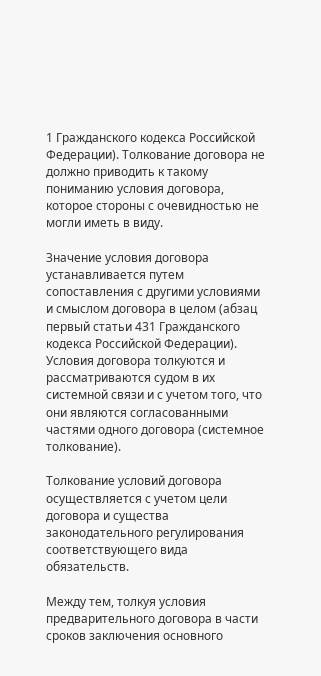1 Гражданского кодекса Российской Федерации). Толкование договора не должно приводить к такому пониманию условия договора, которое стороны с очевидностью не могли иметь в виду.

Значение условия договора устанавливается путем сопоставления с другими условиями и смыслом договора в целом (абзац первый статьи 431 Гражданского кодекса Российской Федерации). Условия договора толкуются и рассматриваются судом в их системной связи и с учетом того, что они являются согласованными частями одного договора (системное толкование).

Толкование условий договора осуществляется с учетом цели договора и существа законодательного регулирования соответствующего вида обязательств.

Между тем, толкуя условия предварительного договора в части сроков заключения основного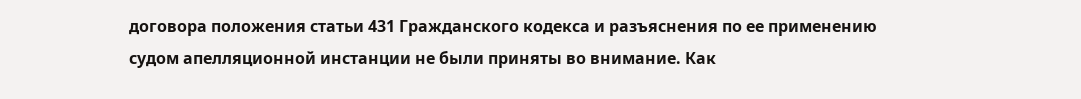договора положения статьи 431 Гражданского кодекса и разъяснения по ее применению судом апелляционной инстанции не были приняты во внимание. Как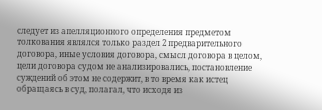следует из апелляционного определения предметом толкования являлся только раздел 2 предварительного договора, иные условия договора, смысл договора в целом, цели договора судом не анализировались, постановление суждений об этом не содержит, в то время как истец обращаясь в суд, полагал, что исходя из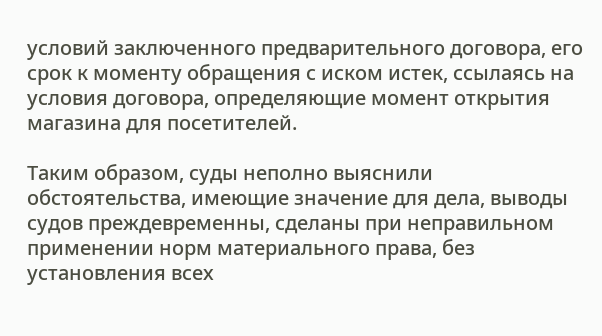условий заключенного предварительного договора, его срок к моменту обращения с иском истек, ссылаясь на условия договора, определяющие момент открытия магазина для посетителей.

Таким образом, суды неполно выяснили обстоятельства, имеющие значение для дела, выводы судов преждевременны, сделаны при неправильном применении норм материального права, без установления всех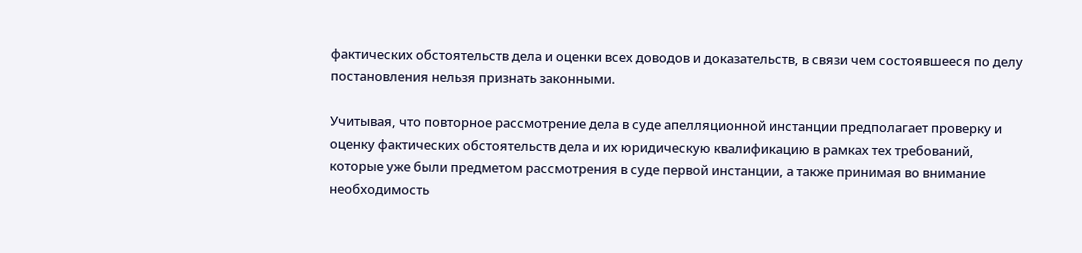фактических обстоятельств дела и оценки всех доводов и доказательств, в связи чем состоявшееся по делу постановления нельзя признать законными.

Учитывая, что повторное рассмотрение дела в суде апелляционной инстанции предполагает проверку и оценку фактических обстоятельств дела и их юридическую квалификацию в рамках тех требований, которые уже были предметом рассмотрения в суде первой инстанции, а также принимая во внимание необходимость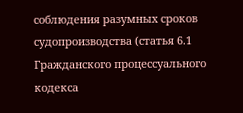соблюдения разумных сроков судопроизводства (статья 6.1 Гражданского процессуального кодекса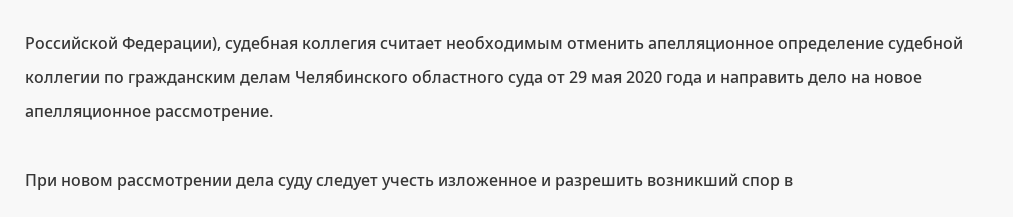Российской Федерации), судебная коллегия считает необходимым отменить апелляционное определение судебной коллегии по гражданским делам Челябинского областного суда от 29 мая 2020 года и направить дело на новое апелляционное рассмотрение.

При новом рассмотрении дела суду следует учесть изложенное и разрешить возникший спор в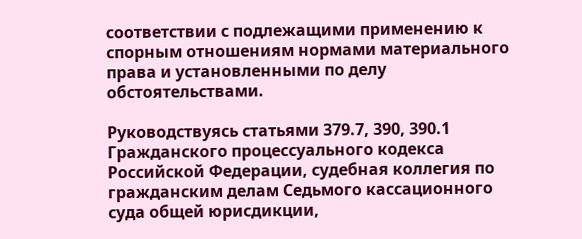соответствии с подлежащими применению к спорным отношениям нормами материального права и установленными по делу обстоятельствами.

Руководствуясь статьями 379.7, 390, 390.1 Гражданского процессуального кодекса Российской Федерации, судебная коллегия по гражданским делам Седьмого кассационного суда общей юрисдикции,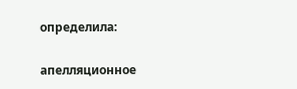определила:

апелляционное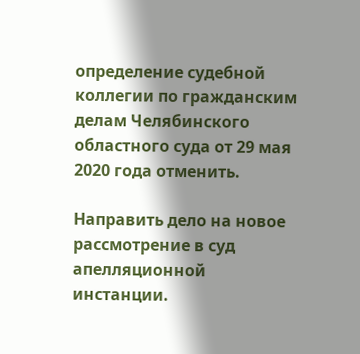определение судебной коллегии по гражданским делам Челябинского областного суда от 29 мая 2020 года отменить.

Направить дело на новое рассмотрение в суд апелляционной инстанции.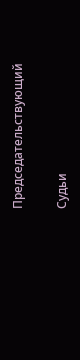Председательствующий

Судьи